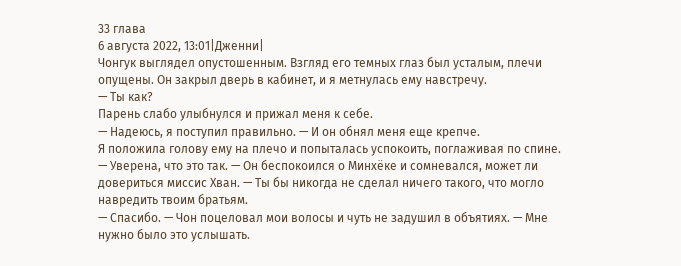33 глава
6 августа 2022, 13:01|Дженни|
Чонгук выглядел опустошенным. Взгляд его темных глаз был усталым, плечи опущены. Он закрыл дверь в кабинет, и я метнулась ему навстречу.
— Ты как?
Парень слабо улыбнулся и прижал меня к себе.
— Надеюсь, я поступил правильно. — И он обнял меня еще крепче.
Я положила голову ему на плечо и попыталась успокоить, поглаживая по спине.
— Уверена, что это так. — Он беспокоился о Минхёке и сомневался, может ли довериться миссис Хван. — Ты бы никогда не сделал ничего такого, что могло навредить твоим братьям.
— Спасибо. — Чон поцеловал мои волосы и чуть не задушил в объятиях. — Мне нужно было это услышать.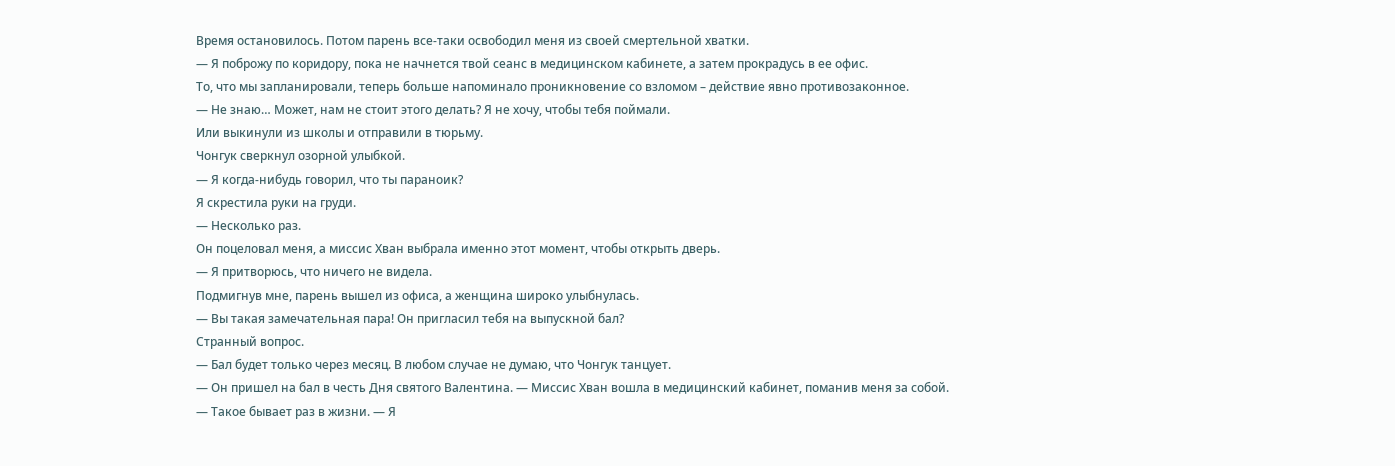Время остановилось. Потом парень все-таки освободил меня из своей смертельной хватки.
— Я поброжу по коридору, пока не начнется твой сеанс в медицинском кабинете, а затем прокрадусь в ее офис.
То, что мы запланировали, теперь больше напоминало проникновение со взломом – действие явно противозаконное.
— Не знаю… Может, нам не стоит этого делать? Я не хочу, чтобы тебя поймали.
Или выкинули из школы и отправили в тюрьму.
Чонгук сверкнул озорной улыбкой.
— Я когда-нибудь говорил, что ты параноик?
Я скрестила руки на груди.
— Несколько раз.
Он поцеловал меня, а миссис Хван выбрала именно этот момент, чтобы открыть дверь.
— Я притворюсь, что ничего не видела.
Подмигнув мне, парень вышел из офиса, а женщина широко улыбнулась.
— Вы такая замечательная пара! Он пригласил тебя на выпускной бал?
Странный вопрос.
— Бал будет только через месяц. В любом случае не думаю, что Чонгук танцует.
— Он пришел на бал в честь Дня святого Валентина. — Миссис Хван вошла в медицинский кабинет, поманив меня за собой.
— Такое бывает раз в жизни. — Я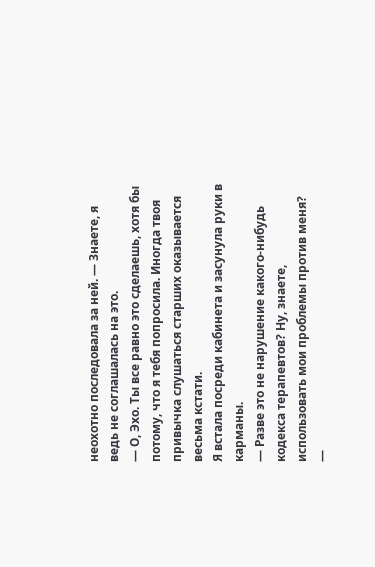неохотно последовала за ней. — Знаете, я ведь не соглашалась на это.
— О, Эхо. Ты все равно это сделаешь, хотя бы потому, что я тебя попросила. Иногда твоя привычка слушаться старших оказывается весьма кстати.
Я встала посреди кабинета и засунула руки в карманы.
— Разве это не нарушение какого-нибудь кодекса терапевтов? Ну, знаете, использовать мои проблемы против меня?
—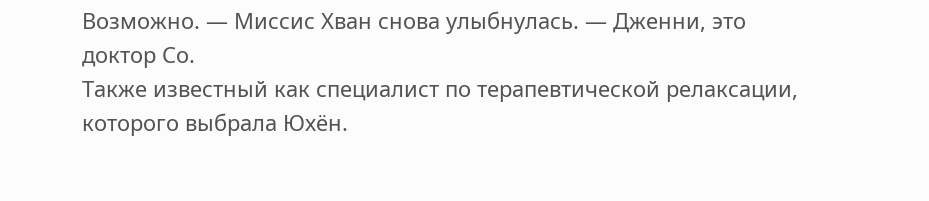Возможно. — Миссис Хван снова улыбнулась. — Дженни, это доктор Со.
Также известный как специалист по терапевтической релаксации, которого выбрала Юхён.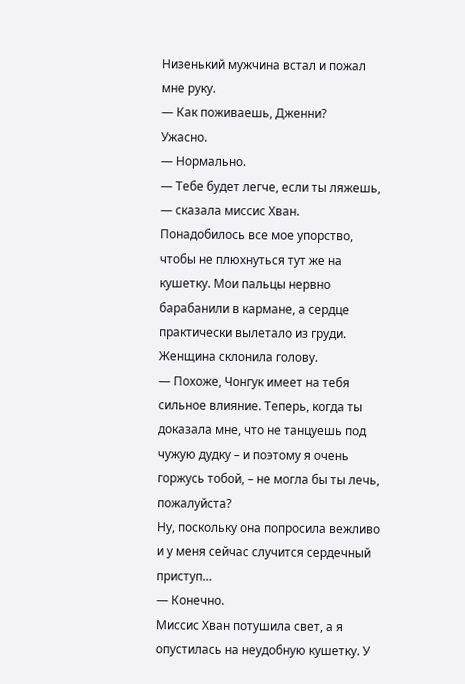Низенький мужчина встал и пожал мне руку.
— Как поживаешь, Дженни?
Ужасно.
— Нормально.
— Тебе будет легче, если ты ляжешь, — сказала миссис Хван.
Понадобилось все мое упорство, чтобы не плюхнуться тут же на кушетку. Мои пальцы нервно барабанили в кармане, а сердце практически вылетало из груди.
Женщина склонила голову.
— Похоже, Чонгук имеет на тебя сильное влияние. Теперь, когда ты доказала мне, что не танцуешь под чужую дудку – и поэтому я очень горжусь тобой, – не могла бы ты лечь, пожалуйста?
Ну, поскольку она попросила вежливо и у меня сейчас случится сердечный приступ…
— Конечно.
Миссис Хван потушила свет, а я опустилась на неудобную кушетку. У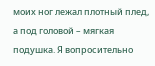моих ног лежал плотный плед, а под головой – мягкая подушка. Я вопросительно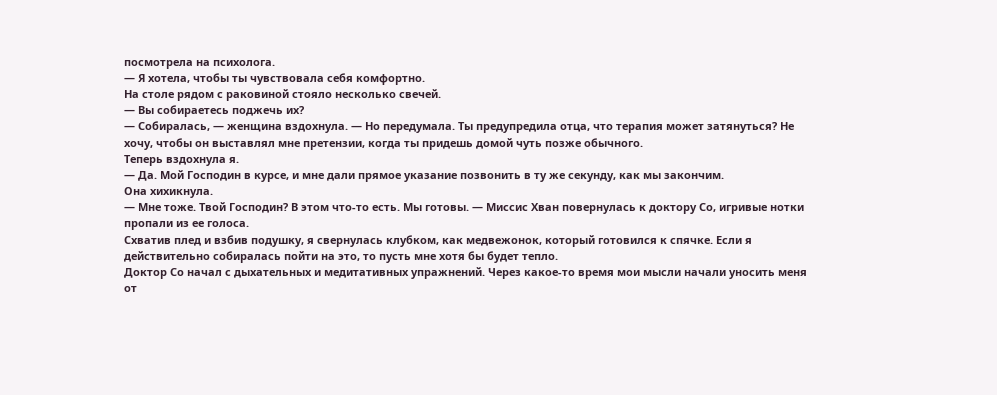посмотрела на психолога.
— Я хотела, чтобы ты чувствовала себя комфортно.
На столе рядом с раковиной стояло несколько свечей.
— Вы собираетесь поджечь их?
— Собиралась, — женщина вздохнула. — Но передумала. Ты предупредила отца, что терапия может затянуться? Не хочу, чтобы он выставлял мне претензии, когда ты придешь домой чуть позже обычного.
Теперь вздохнула я.
— Да. Мой Господин в курсе, и мне дали прямое указание позвонить в ту же секунду, как мы закончим.
Она хихикнула.
— Мне тоже. Твой Господин? В этом что-то есть. Мы готовы. — Миссис Хван повернулась к доктору Со, игривые нотки пропали из ее голоса.
Схватив плед и взбив подушку, я свернулась клубком, как медвежонок, который готовился к спячке. Если я действительно собиралась пойти на это, то пусть мне хотя бы будет тепло.
Доктор Со начал с дыхательных и медитативных упражнений. Через какое-то время мои мысли начали уносить меня от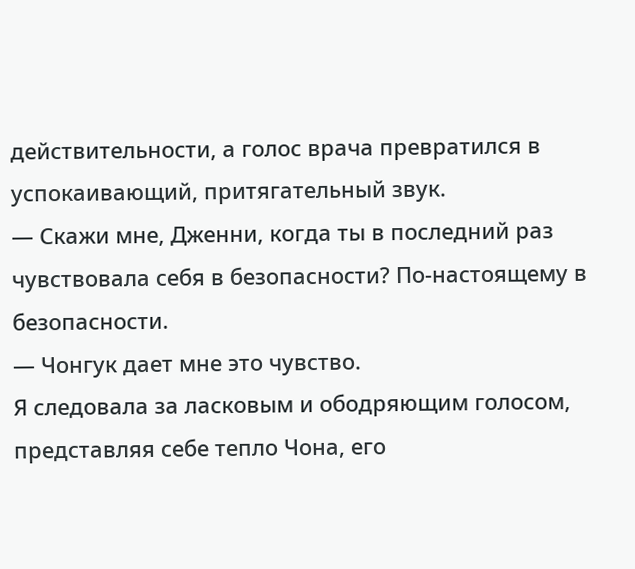действительности, а голос врача превратился в успокаивающий, притягательный звук.
— Скажи мне, Дженни, когда ты в последний раз чувствовала себя в безопасности? По-настоящему в безопасности.
— Чонгук дает мне это чувство.
Я следовала за ласковым и ободряющим голосом, представляя себе тепло Чона, его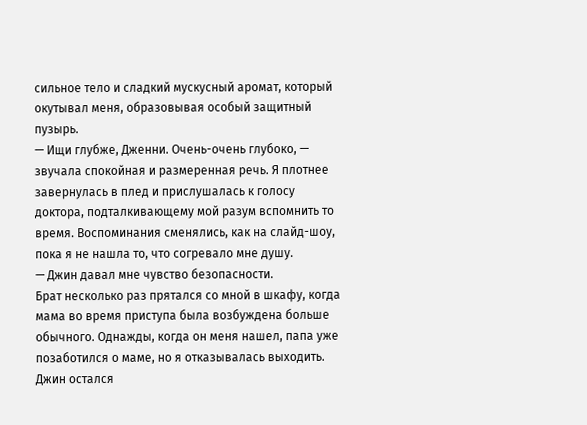сильное тело и сладкий мускусный аромат, который окутывал меня, образовывая особый защитный пузырь.
— Ищи глубже, Дженни. Очень-очень глубоко, — звучала спокойная и размеренная речь. Я плотнее завернулась в плед и прислушалась к голосу доктора, подталкивающему мой разум вспомнить то время. Воспоминания сменялись, как на слайд-шоу, пока я не нашла то, что согревало мне душу.
— Джин давал мне чувство безопасности.
Брат несколько раз прятался со мной в шкафу, когда мама во время приступа была возбуждена больше обычного. Однажды, когда он меня нашел, папа уже позаботился о маме, но я отказывалась выходить. Джин остался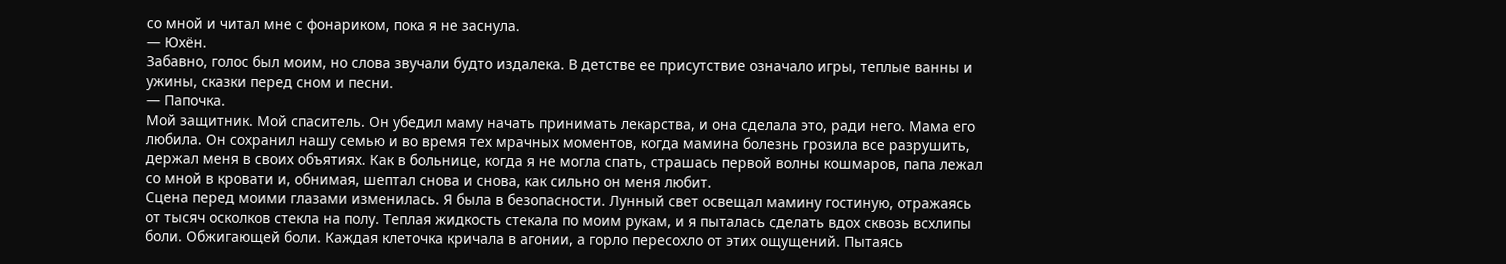со мной и читал мне с фонариком, пока я не заснула.
— Юхён.
Забавно, голос был моим, но слова звучали будто издалека. В детстве ее присутствие означало игры, теплые ванны и ужины, сказки перед сном и песни.
— Папочка.
Мой защитник. Мой спаситель. Он убедил маму начать принимать лекарства, и она сделала это, ради него. Мама его любила. Он сохранил нашу семью и во время тех мрачных моментов, когда мамина болезнь грозила все разрушить, держал меня в своих объятиях. Как в больнице, когда я не могла спать, страшась первой волны кошмаров, папа лежал со мной в кровати и, обнимая, шептал снова и снова, как сильно он меня любит.
Сцена перед моими глазами изменилась. Я была в безопасности. Лунный свет освещал мамину гостиную, отражаясь от тысяч осколков стекла на полу. Теплая жидкость стекала по моим рукам, и я пыталась сделать вдох сквозь всхлипы боли. Обжигающей боли. Каждая клеточка кричала в агонии, а горло пересохло от этих ощущений. Пытаясь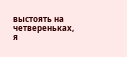выстоять на четвереньках, я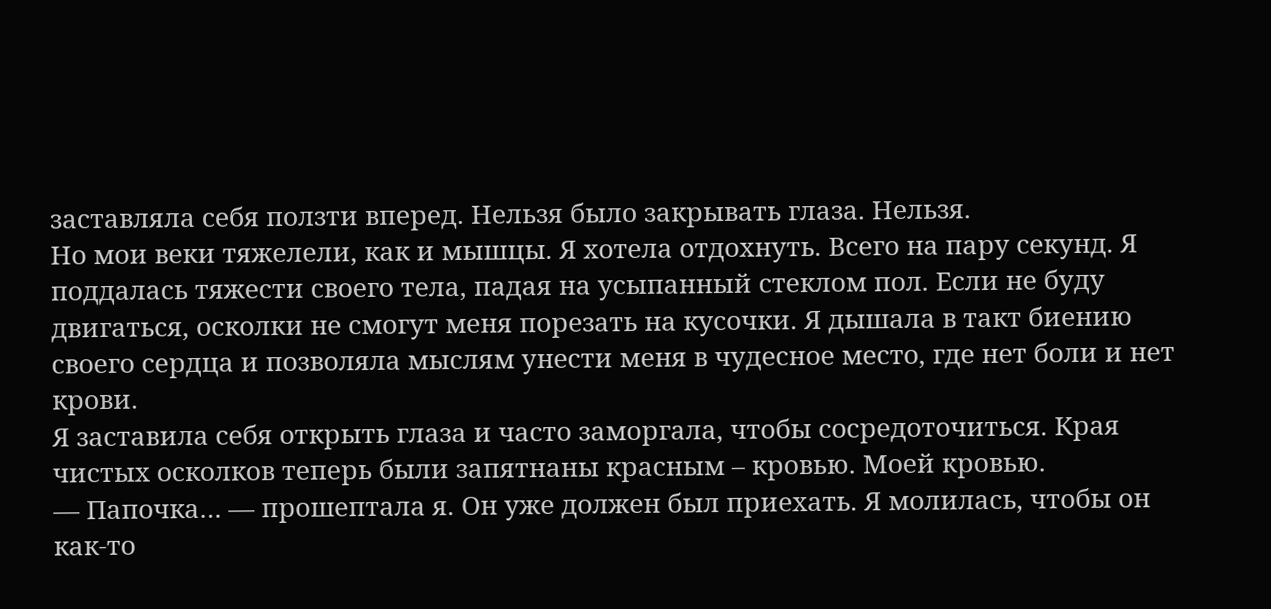заставляла себя ползти вперед. Нельзя было закрывать глаза. Нельзя.
Но мои веки тяжелели, как и мышцы. Я хотела отдохнуть. Всего на пару секунд. Я поддалась тяжести своего тела, падая на усыпанный стеклом пол. Если не буду двигаться, осколки не смогут меня порезать на кусочки. Я дышала в такт биению своего сердца и позволяла мыслям унести меня в чудесное место, где нет боли и нет крови.
Я заставила себя открыть глаза и часто заморгала, чтобы сосредоточиться. Края чистых осколков теперь были запятнаны красным – кровью. Моей кровью.
— Папочка… — прошептала я. Он уже должен был приехать. Я молилась, чтобы он как-то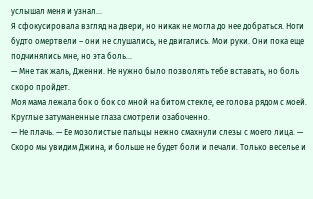услышал меня и узнал…
Я сфокусировала взгляд на двери, но никак не могла до нее добраться. Ноги будто омертвели – они не слушались, не двигались. Мои руки. Они пока еще подчинялись мне, но эта боль…
— Мне так жаль, Дженни. Не нужно было позволять тебе вставать, но боль скоро пройдет.
Моя мама лежала бок о бок со мной на битом стекле, ее голова рядом с моей. Круглые затуманенные глаза смотрели озабоченно.
— Не плачь. — Ее мозолистые пальцы нежно смахнули слезы с моего лица. — Скоро мы увидим Джина, и больше не будет боли и печали. Только веселье и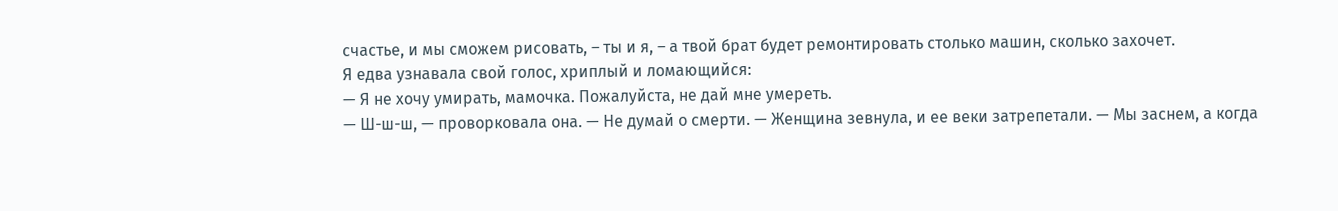счастье, и мы сможем рисовать, – ты и я, – а твой брат будет ремонтировать столько машин, сколько захочет.
Я едва узнавала свой голос, хриплый и ломающийся:
— Я не хочу умирать, мамочка. Пожалуйста, не дай мне умереть.
— Ш-ш-ш, — проворковала она. — Не думай о смерти. — Женщина зевнула, и ее веки затрепетали. — Мы заснем, а когда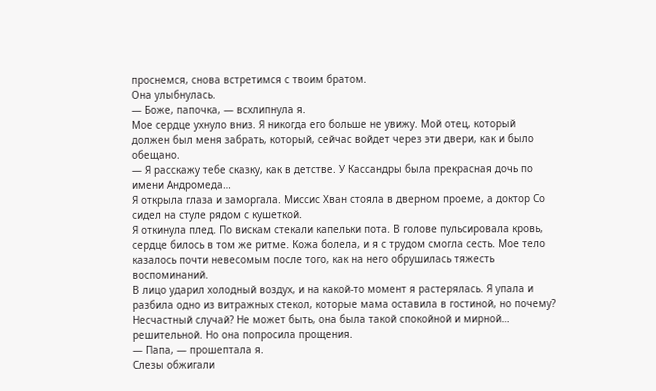проснемся, снова встретимся с твоим братом.
Она улыбнулась.
— Боже, папочка, — всхлипнула я.
Мое сердце ухнуло вниз. Я никогда его больше не увижу. Мой отец, который должен был меня забрать, который, сейчас войдет через эти двери, как и было обещано.
— Я расскажу тебе сказку, как в детстве. У Кассандры была прекрасная дочь по имени Андромеда…
Я открыла глаза и заморгала. Миссис Хван стояла в дверном проеме, а доктор Со сидел на стуле рядом с кушеткой.
Я откинула плед. По вискам стекали капельки пота. В голове пульсировала кровь, сердце билось в том же ритме. Кожа болела, и я с трудом смогла сесть. Мое тело казалось почти невесомым после того, как на него обрушилась тяжесть воспоминаний.
В лицо ударил холодный воздух, и на какой-то момент я растерялась. Я упала и разбила одно из витражных стекол, которые мама оставила в гостиной, но почему? Несчастный случай? Не может быть, она была такой спокойной и мирной… решительной. Но она попросила прощения.
— Папа, — прошептала я.
Слезы обжигали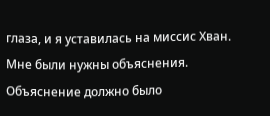глаза, и я уставилась на миссис Хван. Мне были нужны объяснения. Объяснение должно было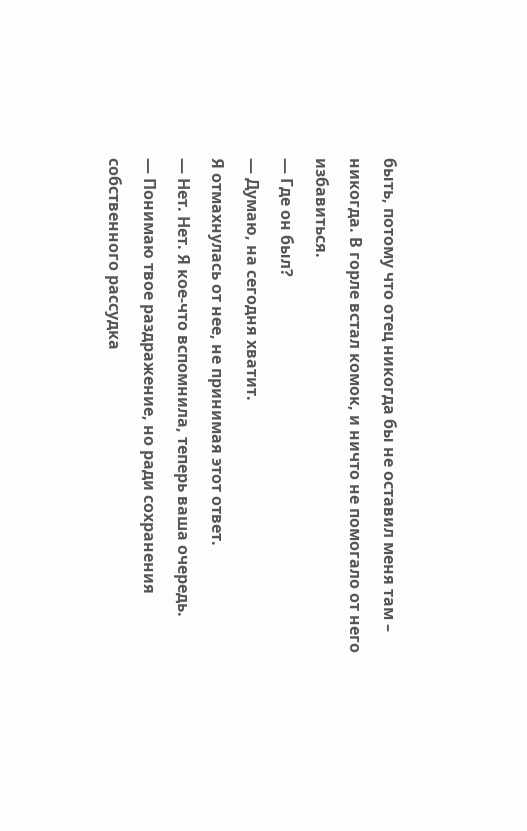быть, потому что отец никогда бы не оставил меня там – никогда. В горле встал комок, и ничто не помогало от него избавиться.
— Где он был?
— Думаю, на сегодня хватит.
Я отмахнулась от нее, не принимая этот ответ.
— Нет. Нет. Я кое-что вспомнила, теперь ваша очередь.
— Понимаю твое раздражение, но ради сохранения собственного рассудка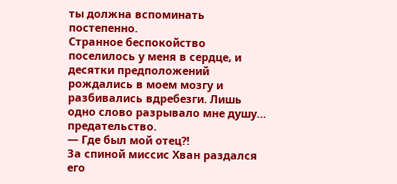ты должна вспоминать постепенно.
Странное беспокойство поселилось у меня в сердце, и десятки предположений рождались в моем мозгу и разбивались вдребезги. Лишь одно слово разрывало мне душу… предательство.
— Где был мой отец?!
За спиной миссис Хван раздался его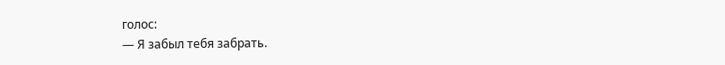голос:
— Я забыл тебя забрать.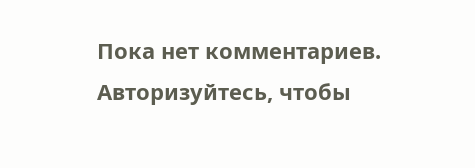Пока нет комментариев. Авторизуйтесь, чтобы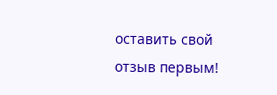оставить свой отзыв первым!